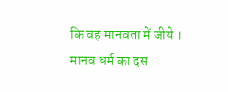कि वह मानवता में जीये । मानव धर्म का दस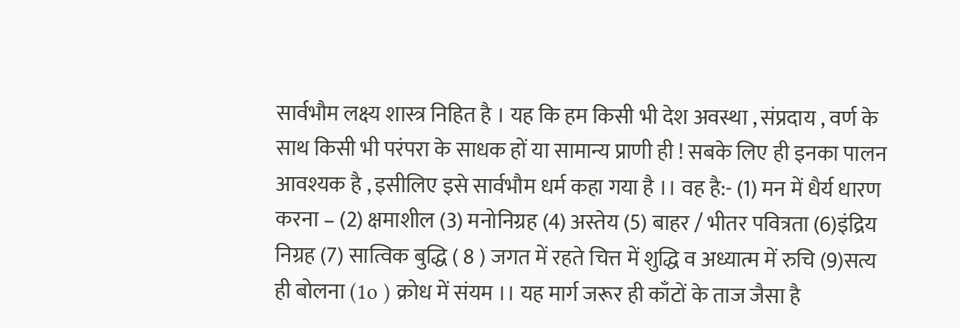सार्वभौम लक्ष्य शास्त्र निहित है । यह कि हम किसी भी देश अवस्था , संप्रदाय , वर्ण के साथ किसी भी परंपरा के साधक हों या सामान्य प्राणी ही ! सबके लिए ही इनका पालन आवश्यक है , इसीलिए इसे सार्वभौम धर्म कहा गया है ।। वह है:- (1) मन में धैर्य धारण करना – (2) क्षमाशील (3) मनोनिग्रह (4) अस्तेय (5) बाहर / भीतर पवित्रता (6)इंद्रिय निग्रह (7) सात्विक बुद्धि ( 8 ) जगत में रहते चित्त में शुद्धि व अध्यात्म में रुचि (9)सत्य ही बोलना (1o ) क्रोध में संयम ।। यह मार्ग जरूर ही काँटों के ताज जैसा है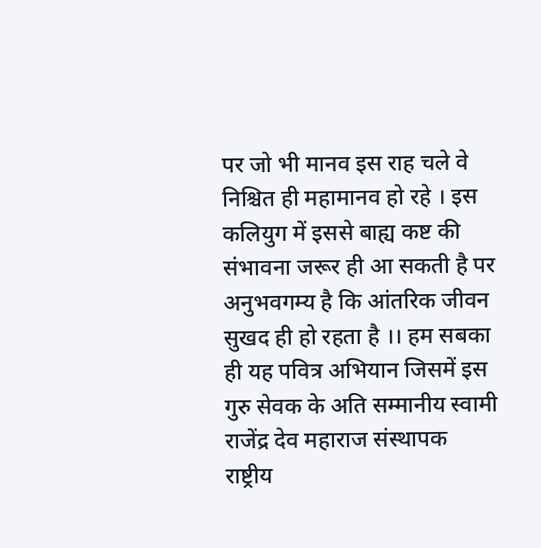पर जो भी मानव इस राह चले वे निश्चित ही महामानव हो रहे । इस कलियुग में इससे बाह्य कष्ट की संभावना जरूर ही आ सकती है पर अनुभवगम्य है कि आंतरिक जीवन सुखद ही हो रहता है ।। हम सबका ही यह पवित्र अभियान जिसमें इस गुरु सेवक के अति सम्मानीय स्वामी राजेंद्र देव महाराज संस्थापक राष्ट्रीय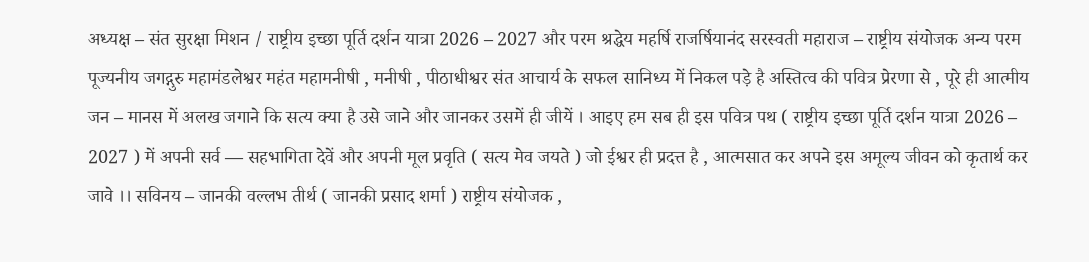अध्यक्ष – संत सुरक्षा मिशन / राष्ट्रीय इच्छा पूर्ति दर्शन यात्रा 2026 – 2027 और परम श्रद्धेय महर्षि राजर्षियानंद सरस्वती महाराज – राष्ट्रीय संयोजक अन्य परम पूज्यनीय जगद्गुरु महामंडलेश्वर महंत महामनीषी , मनीषी , पीठाधीश्वर संत आचार्य के सफल सानिध्य में निकल पड़े है अस्तित्व की पवित्र प्रेरणा से , पूरे ही आत्मीय जन – मानस में अलख जगाने कि सत्य क्या है उसे जाने और जानकर उसमें ही जीयें । आइए हम सब ही इस पवित्र पथ ( राष्ट्रीय इच्छा पूर्ति दर्शन यात्रा 2026 – 2027 ) में अपनी सर्व — सहभागिता देवें और अपनी मूल प्रवृति ( सत्य मेव जयते ) जो ईश्वर ही प्रदत्त है , आत्मसात कर अपने इस अमूल्य जीवन को कृतार्थ कर जावे ।। सविनय – जानकी वल्लभ तीर्थ ( जानकी प्रसाद शर्मा ) राष्ट्रीय संयोजक ,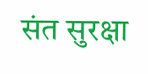संत सुरक्षा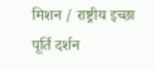मिशन / राष्ट्रीय इच्छा पूर्ति दर्शन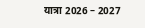यात्रा 2026 – 2027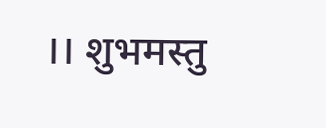।। शुभमस्तु